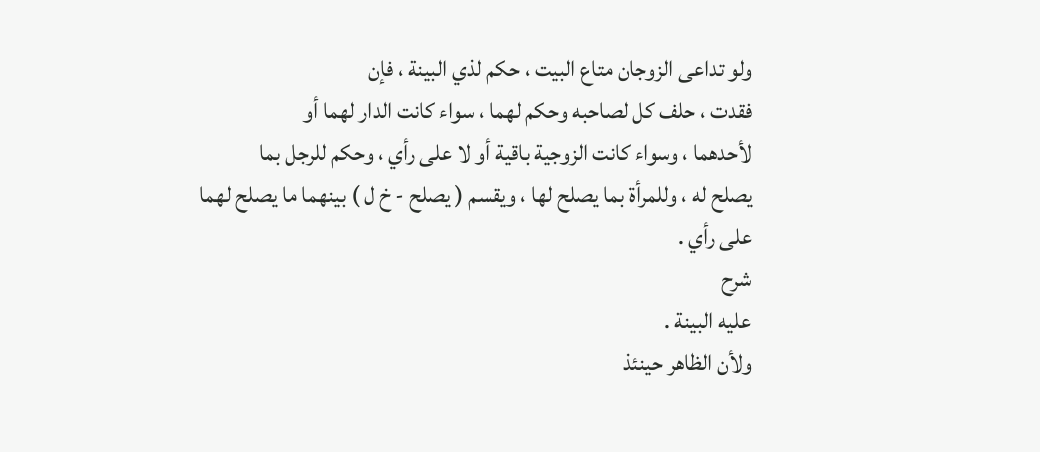ولو تداعى الزوجان متاع البيت ، حكم لذي البينة ، فإن
فقدت ، حلف كل لصاحبه وحكم لهما ، سواء كانت الدار لهما أو
لأحدهما ، وسواء كانت الزوجية باقية أو لا على رأي ، وحكم للرجل بما
يصلح له ، وللمرأة بما يصلح لها ، ويقسم ( يصلح - خ ل ) بينهما ما يصلح لهما
على رأي .
شرح
عليه البينة .
ولأن الظاهر حينئذ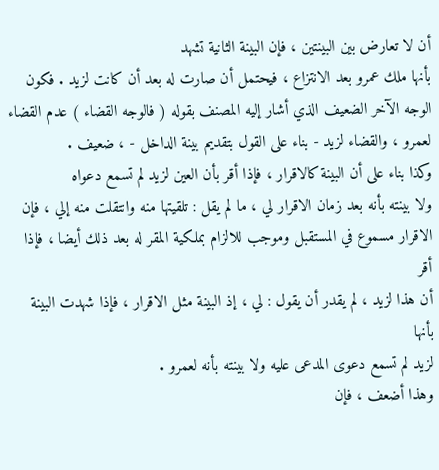أن لا تعارض بين البينتين ، فإن البينة الثانية تشهد
بأنها ملك عمرو بعد الانتزاع ، فيحتمل أن صارت له بعد أن كانت لزيد . فكون
الوجه الآخر الضعيف الذي أشار إليه المصنف بقوله ( فالوجه القضاء ) عدم القضاء
لعمرو ، والقضاء لزيد - بناء على القول بتقديم بينة الداخل - ، ضعيف .
وكذا بناء على أن البينة كالاقرار ، فإذا أقر بأن العين لزيد لم تسمع دعواه
ولا بينته بأنه بعد زمان الاقرار لي ، ما لم يقل : تلقيتها منه وانتقلت منه إلي ، فإن
الاقرار مسموع في المستقبل وموجب للالزام بملكية المقر له بعد ذلك أيضا ، فإذا أقر
أن هذا لزيد ، لم يقدر أن يقول : لي ، إذ البينة مثل الاقرار ، فإذا شهدت البينة بأنها
لزيد لم تسمع دعوى المدعى عليه ولا بينته بأنه لعمرو .
وهذا أضعف ، فإن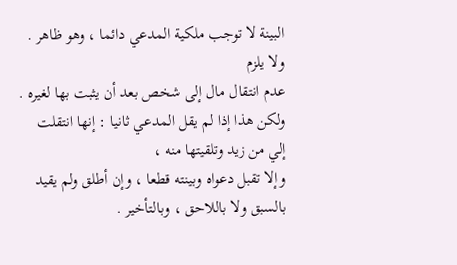البينة لا توجب ملكية المدعي دائما ، وهو ظاهر . ولا يلزم
عدم انتقال مال إلى شخص بعد أن يثبت بها لغيره .
ولكن هذا إذا لم يقل المدعي ثانيا : إنها انتقلت إلي من زيد وتلقيتها منه ،
وإلا تقبل دعواه وبينته قطعا ، وإن أطلق ولم يقيد بالسبق ولا باللاحق ، وبالتأخير .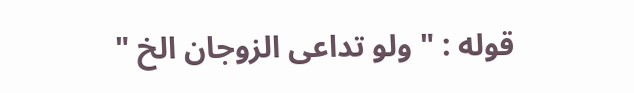قوله : " ولو تداعى الزوجان الخ "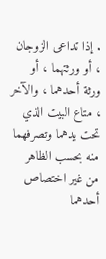. إذا تداعى الزوجان ، أو ورثتهما ، أو
ورثة أحدهما ، والآخر ، متاع البيت الذي تحت يدهما وتصرفهما منه بحسب الظاهر
من غير اختصاص أحدهما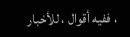، ففيه أقوال ، للأخبار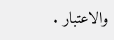والاعتبار .